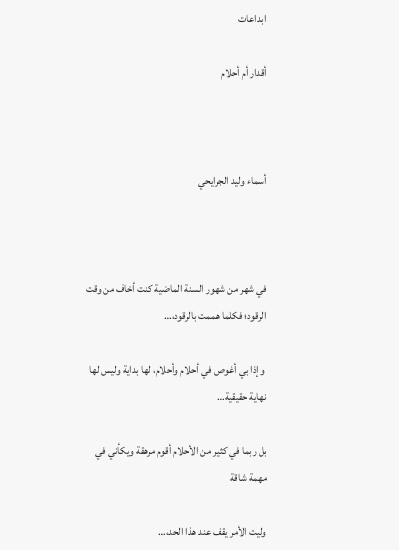ابداعات

أقدار أم أحلام



أسماء وليد الجرايحي



في شهر من شهور السنة الماضية كنت أخاف من وقت الرقود؛ فكلما هممت بالرقود،…

 وإذا بي أغوص في أحلام وأحلام، لها بداية وليس لها نهاية حقيقية…

بل ربما في كثير من الأحلام أقوم مرهقة ويكأني في مهمة شاقة

وليت الأمر يقف عند هذا الحد،…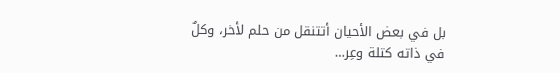بل في بعض الأحيان أتتنقل من حلم لأخر، وكلٌ في ذاته كتلة وعِر…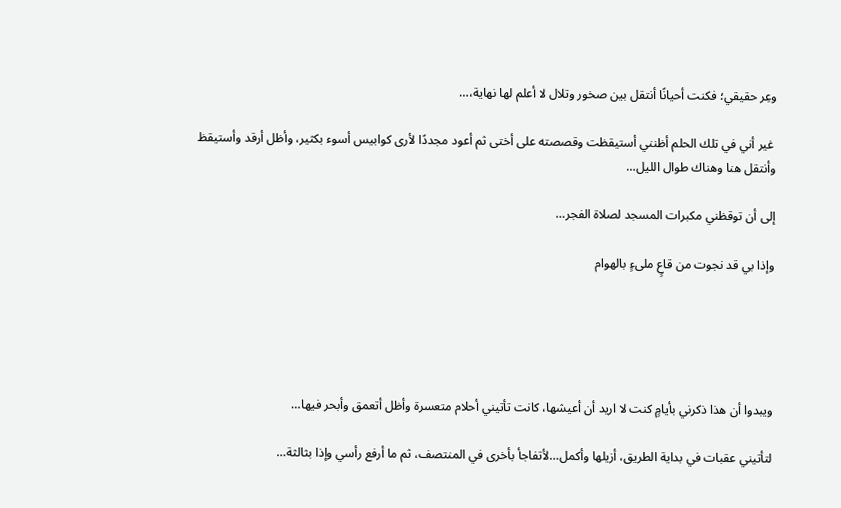وعِر حقيقي؛ فكنت أحيانًا أنتقل بين صخور وتلال لا أعلم لها نهاية،…

 غير أني في تلك الحلم أظنني أستيقظت وقصصته على أختى ثم أعود مجددًا لأرى كوابيس أسوء بكثير، وأظل أرقد وأستيقظ وأنتقل هنا وهناك طوال الليل…

إلى أن توقظني مكبرات المسجد لصلاة الفجر…

وإذا بي قد نجوت من قاعٍ ملىءٍ بالهوام





ويبدوا أن هذا ذكرني بأيامٍ كنت لا اريد أن أعيشها، كانت تأتيني أحلام متعسرة وأظل أتعمق وأبحر فيها…

لتأتيني عقبات في بداية الطريق، أزيلها وأكمل…لأتفاجأ بأخرى في المنتصف، ثم ما أرفع رأسي وإذا بثالثة…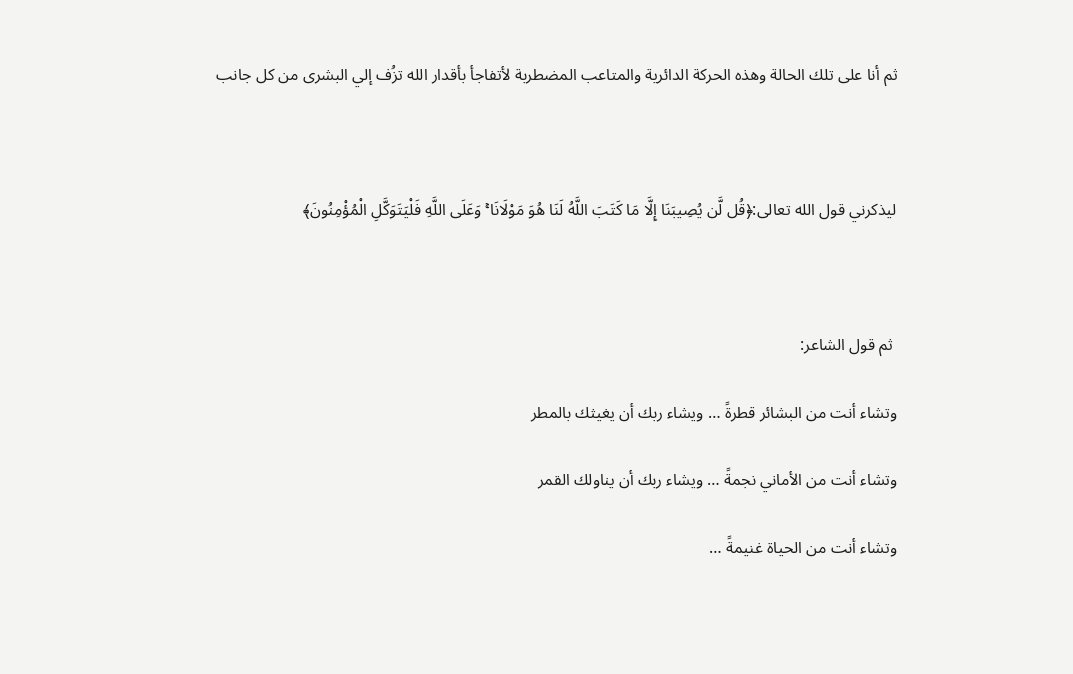ثم أنا على تلك الحالة وهذه الحركة الدائرية والمتاعب المضطربة لأتفاجأ بأقدار الله تزُف إلي البشرى من كل جانب



ليذكرني قول الله تعالى:﴿قُل لَّن يُصِيبَنَا إِلَّا مَا كَتَبَ اللَّهُ لَنَا هُوَ مَوْلَانَا ۚ وَعَلَى اللَّهِ فَلْيَتَوَكَّلِ الْمُؤْمِنُونَ﴾



 ثم قول الشاعر:

وتشاء أنت من البشائر قطرةً … ويشاء ربك أن يغيثك بالمطر

وتشاء أنت من الأماني نجمةً … ويشاء ربك أن يناولك القمر

وتشاء أنت من الحياة غنيمةً …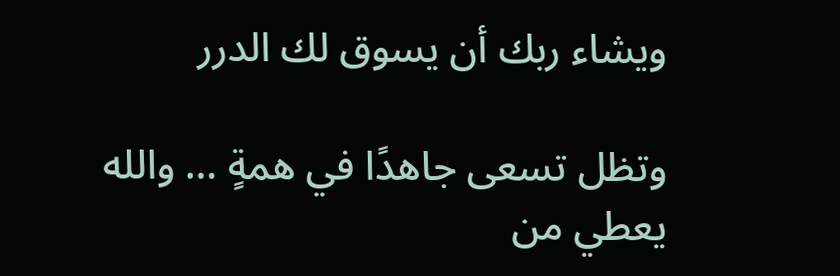ويشاء ربك أن يسوق لك الدرر

وتظل تسعى جاهدًا في همةٍ … والله يعطي من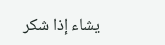يشاء إذا شكر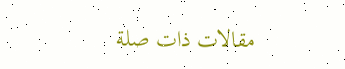مقالات ذات صلة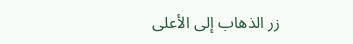زر الذهاب إلى الأعلى